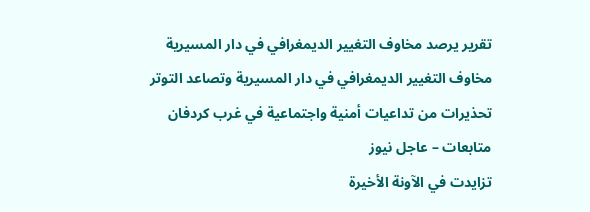تقرير يرصد مخاوف التغيير الديمغرافي في دار المسيرية
مخاوف التغيير الديمغرافي في دار المسيرية وتصاعد التوتر
تحذيرات من تداعيات أمنية واجتماعية في غرب كردفان
متابعات – عاجل نيوز
تزايدت في الآونة الأخيرة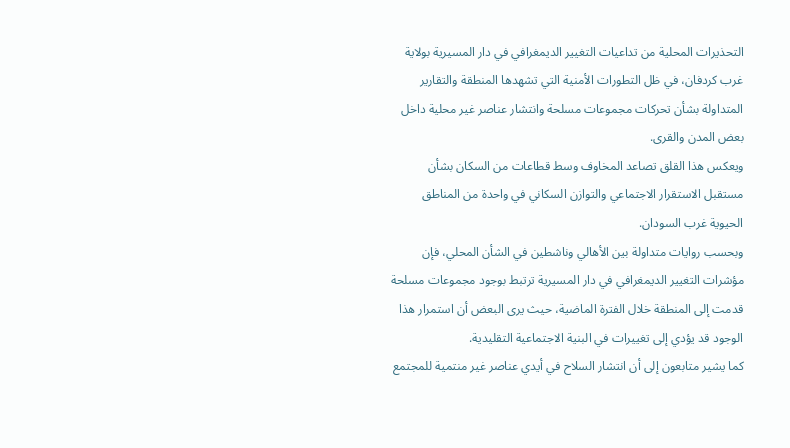التحذيرات المحلية من تداعيات التغيير الديمغرافي في دار المسيرية بولاية غرب كردفان، في ظل التطورات الأمنية التي تشهدها المنطقة والتقارير المتداولة بشأن تحركات مجموعات مسلحة وانتشار عناصر غير محلية داخل بعض المدن والقرى.
ويعكس هذا القلق تصاعد المخاوف وسط قطاعات من السكان بشأن مستقبل الاستقرار الاجتماعي والتوازن السكاني في واحدة من المناطق الحيوية غرب السودان.
وبحسب روايات متداولة بين الأهالي وناشطين في الشأن المحلي، فإن مؤشرات التغيير الديمغرافي في دار المسيرية ترتبط بوجود مجموعات مسلحة قدمت إلى المنطقة خلال الفترة الماضية، حيث يرى البعض أن استمرار هذا الوجود قد يؤدي إلى تغييرات في البنية الاجتماعية التقليدية.
كما يشير متابعون إلى أن انتشار السلاح في أيدي عناصر غير منتمية للمجتمع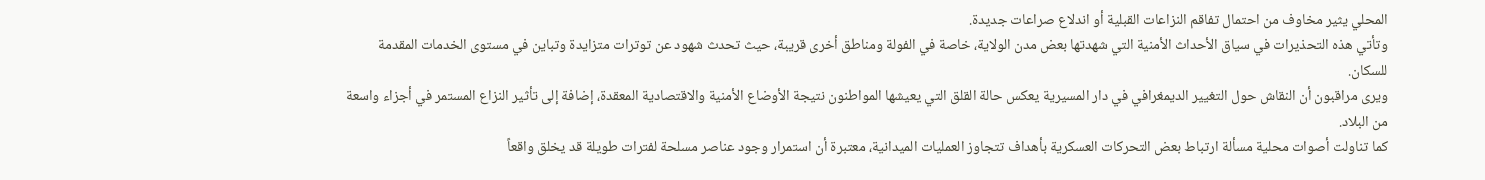المحلي يثير مخاوف من احتمال تفاقم النزاعات القبلية أو اندلاع صراعات جديدة.
وتأتي هذه التحذيرات في سياق الأحداث الأمنية التي شهدتها بعض مدن الولاية، خاصة في الفولة ومناطق أخرى قريبة، حيث تحدث شهود عن توترات متزايدة وتباين في مستوى الخدمات المقدمة للسكان.
ويرى مراقبون أن النقاش حول التغيير الديمغرافي في دار المسيرية يعكس حالة القلق التي يعيشها المواطنون نتيجة الأوضاع الأمنية والاقتصادية المعقدة، إضافة إلى تأثير النزاع المستمر في أجزاء واسعة من البلاد.
كما تناولت أصوات محلية مسألة ارتباط بعض التحركات العسكرية بأهداف تتجاوز العمليات الميدانية، معتبرة أن استمرار وجود عناصر مسلحة لفترات طويلة قد يخلق واقعاً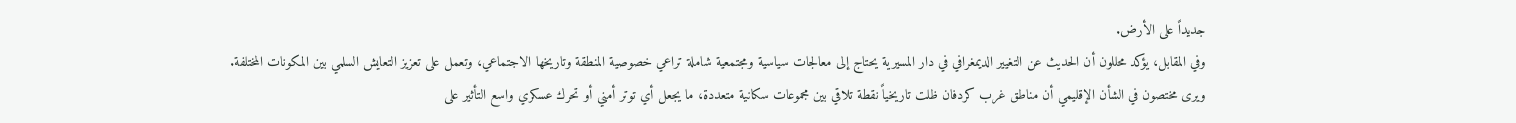جديداً على الأرض.
وفي المقابل، يؤكد محللون أن الحديث عن التغيير الديمغرافي في دار المسيرية يحتاج إلى معالجات سياسية ومجتمعية شاملة تراعي خصوصية المنطقة وتاريخها الاجتماعي، وتعمل على تعزيز التعايش السلمي بين المكونات المختلفة.
ويرى مختصون في الشأن الإقليمي أن مناطق غرب كردفان ظلت تاريخياً نقطة تلاقي بين مجموعات سكانية متعددة، ما يجعل أي توتر أمني أو تحرك عسكري واسع التأثير على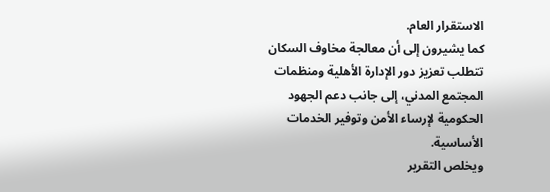الاستقرار العام.
كما يشيرون إلى أن معالجة مخاوف السكان تتطلب تعزيز دور الإدارة الأهلية ومنظمات المجتمع المدني، إلى جانب دعم الجهود الحكومية لإرساء الأمن وتوفير الخدمات الأساسية.
ويخلص التقرير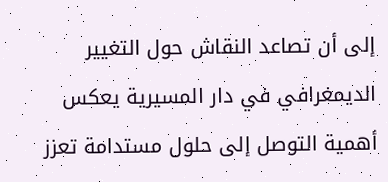إلى أن تصاعد النقاش حول التغيير الديمغرافي في دار المسيرية يعكس أهمية التوصل إلى حلول مستدامة تعزز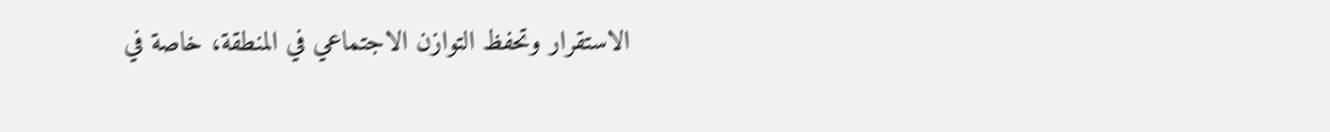الاستقرار وتحفظ التوازن الاجتماعي في المنطقة، خاصة في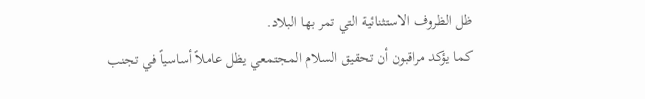ظل الظروف الاستثنائية التي تمر بها البلاد.
كما يؤكد مراقبون أن تحقيق السلام المجتمعي يظل عاملاً أساسياً في تجنب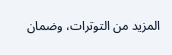المزيد من التوترات، وضمان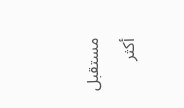مستقبل أكثر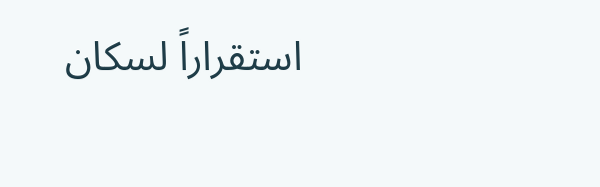استقراراً لسكان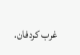غرب كردفان.